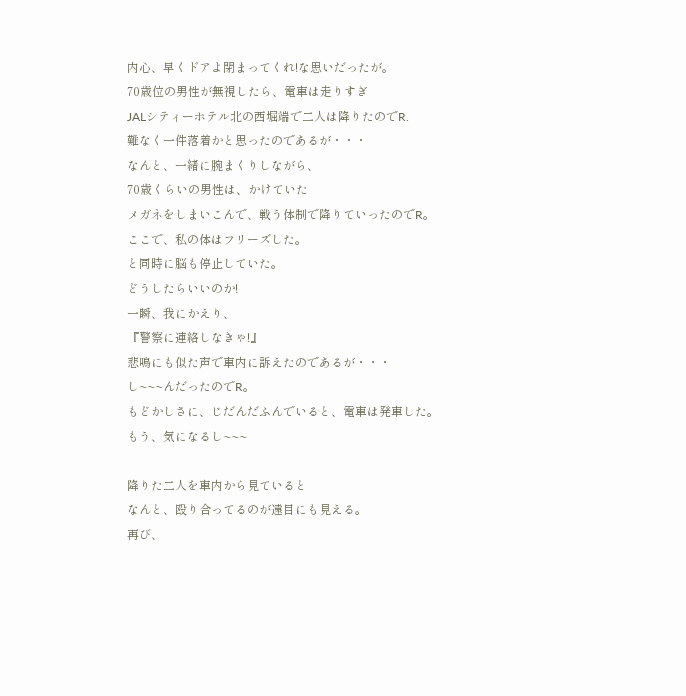内心、早くドアよ閉まってくれ!な思いだったが。
70歳位の男性が無視したら、電車は走りすぎ
JALシティーホテル北の西堀端で二人は降りたのでR.
難なく一件落着かと思ったのであるが・・・
なんと、一緒に腕まくりしながら、
70歳くらいの男性は、かけていた
メガネをしまいこんで、戦う体制で降りていったのでR。
ここで、私の体はフリーズした。
と同時に脳も停止していた。
どうしたらいいのか!
一瞬、我にかえり、
『警察に連絡しなきゃ!』
悲鳴にも似た声で車内に訴えたのであるが・・・
し~~~んだったのでR。
もどかしさに、じだんだふんでいると、電車は発車した。
もう、気になるし~~~

降りた二人を車内から見ていると
なんと、殴り合ってるのが遠目にも見える。
再び、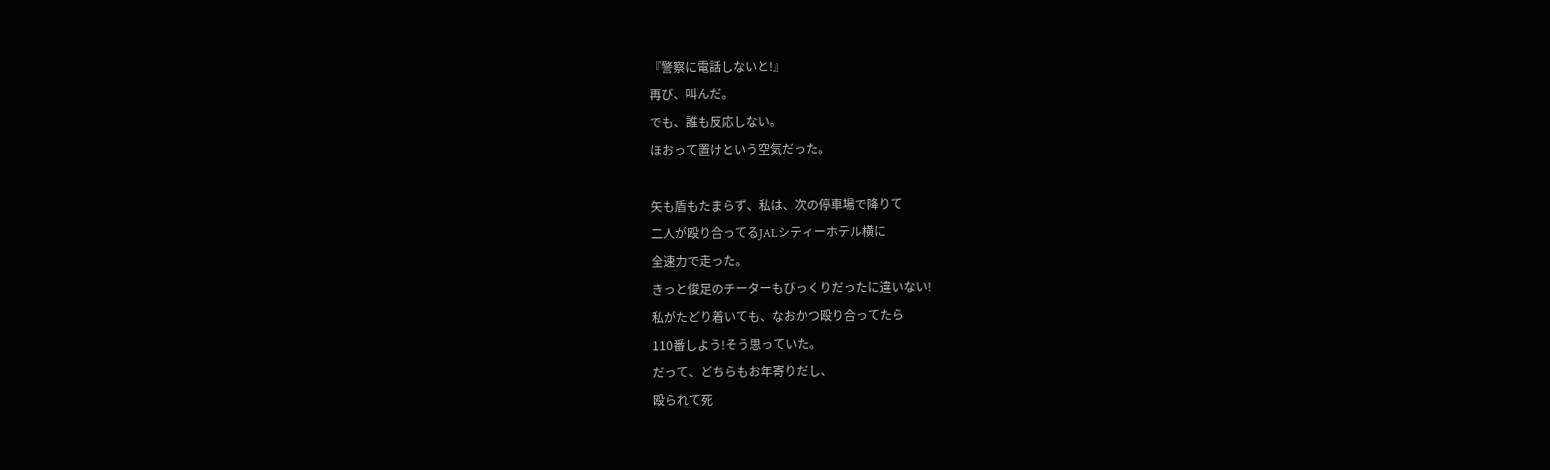『警察に電話しないと!』
再び、叫んだ。
でも、誰も反応しない。
ほおって置けという空気だった。

矢も盾もたまらず、私は、次の停車場で降りて
二人が殴り合ってるJALシティーホテル横に
全速力で走った。
きっと俊足のチーターもびっくりだったに違いない!
私がたどり着いても、なおかつ殴り合ってたら
110番しよう!そう思っていた。
だって、どちらもお年寄りだし、
殴られて死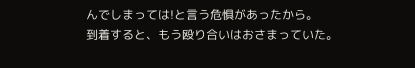んでしまっては!と言う危惧があったから。
到着すると、もう殴り合いはおさまっていた。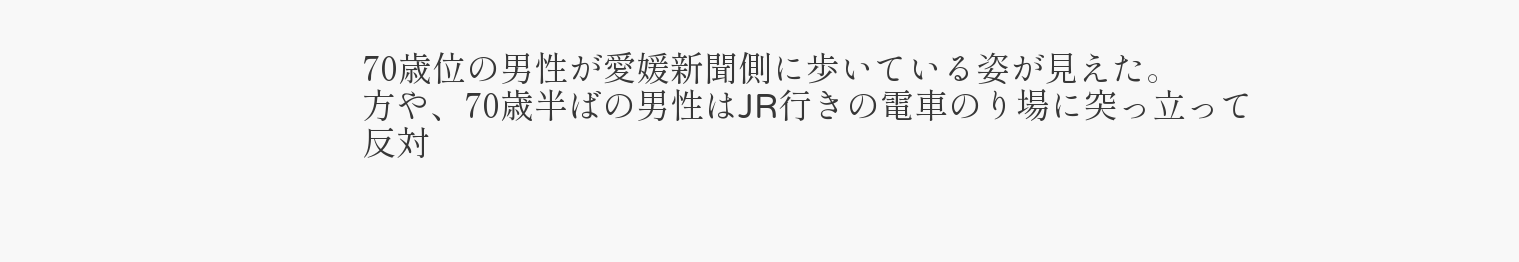70歳位の男性が愛媛新聞側に歩いている姿が見えた。
方や、70歳半ばの男性はJR行きの電車のり場に突っ立って
反対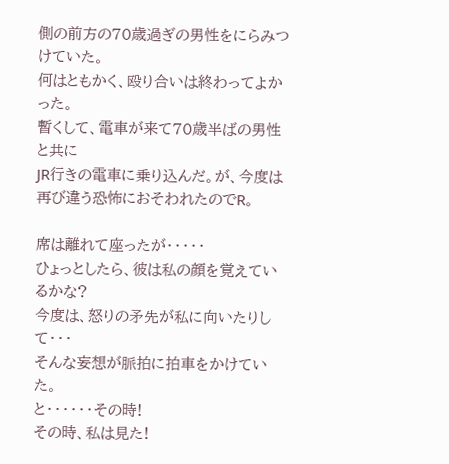側の前方の70歳過ぎの男性をにらみつけていた。
何はともかく、殴り合いは終わってよかった。
暫くして、電車が来て70歳半ばの男性と共に
JR行きの電車に乗り込んだ。が、今度は
再び違う恐怖におそわれたのでR。

席は離れて座ったが・・・・・
ひょっとしたら、彼は私の顔を覚えているかな?
今度は、怒りの矛先が私に向いたりして・・・
そんな妄想が脈拍に拍車をかけていた。
と・・・・・・その時!
その時、私は見た!